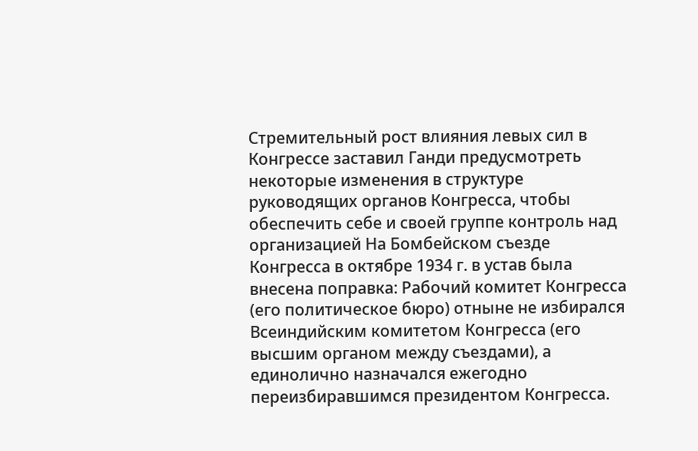Стремительный рост влияния левых сил в Конгрессе заставил Ганди предусмотреть некоторые изменения в структуре руководящих органов Конгресса, чтобы обеспечить себе и своей группе контроль над организацией На Бомбейском съезде Конгресса в октябре 1934 г. в устав была внесена поправка: Рабочий комитет Конгресса (его политическое бюро) отныне не избирался Всеиндийским комитетом Конгресса (его высшим органом между съездами), а единолично назначался ежегодно переизбиравшимся президентом Конгресса.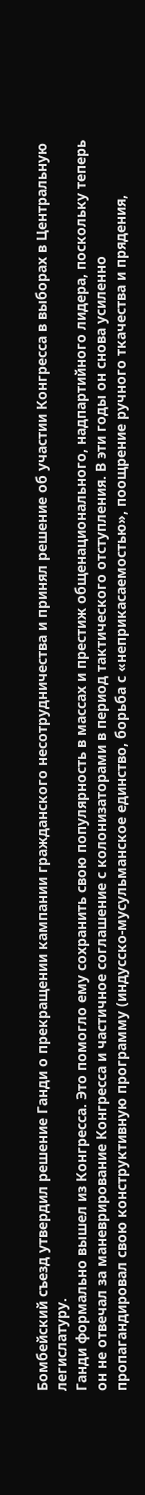Бомбейский съезд утвердил решение Ганди о прекращении кампании гражданского несотрудничества и принял решение об участии Конгресса в выборах в Центральную легислатуру.
Ганди формально вышел из Конгресса. Это помогло ему сохранить свою популярность в массах и престиж общенационального, надпартийного лидера, поскольку теперь он не отвечал за маневрирование Конгресса и частичное соглашение с колонизаторами в период тактического отступления. В эти годы он снова усиленно пропагандировал свою конструктивную программу (индусско-мусульманское единство, борьба с «неприкасаемостью», поощрение ручного ткачества и прядения,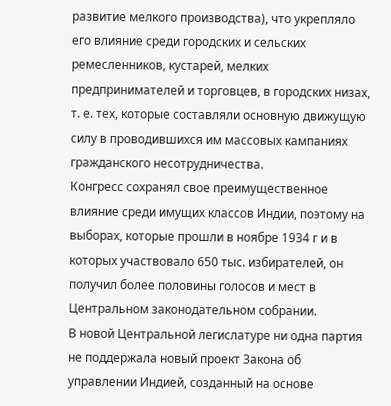развитие мелкого производства), что укрепляло его влияние среди городских и сельских ремесленников, кустарей, мелких предпринимателей и торговцев, в городских низах, т. е. тех, которые составляли основную движущую силу в проводившихся им массовых кампаниях гражданского несотрудничества.
Конгресс сохранял свое преимущественное влияние среди имущих классов Индии, поэтому на выборах, которые прошли в ноябре 1934 г и в которых участвовало 650 тыс. избирателей, он получил более половины голосов и мест в Центральном законодательном собрании.
В новой Центральной легислатуре ни одна партия не поддержала новый проект Закона об управлении Индией, созданный на основе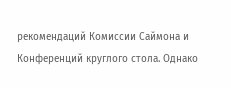рекомендаций Комиссии Саймона и Конференций круглого стола. Однако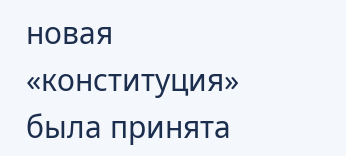новая «конституция» была принята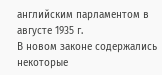английским парламентом в августе 1935 г.
В новом законе содержались некоторые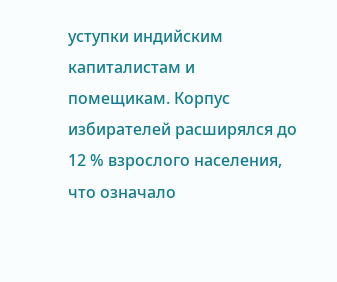уступки индийским капиталистам и помещикам. Корпус избирателей расширялся до 12 % взрослого населения, что означало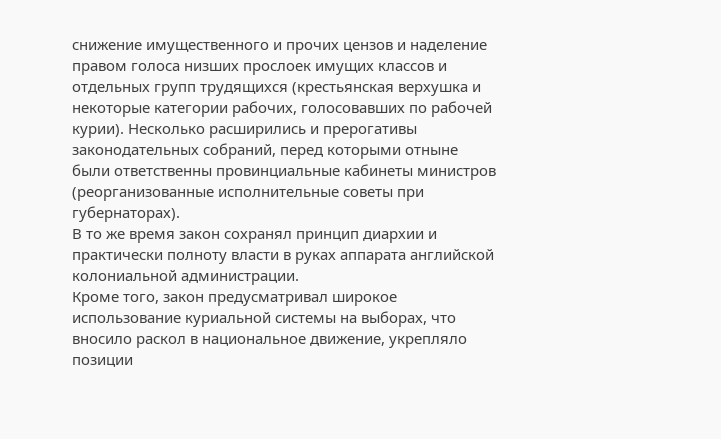снижение имущественного и прочих цензов и наделение правом голоса низших прослоек имущих классов и отдельных групп трудящихся (крестьянская верхушка и некоторые категории рабочих, голосовавших по рабочей курии). Несколько расширились и прерогативы законодательных собраний, перед которыми отныне были ответственны провинциальные кабинеты министров (реорганизованные исполнительные советы при губернаторах).
В то же время закон сохранял принцип диархии и практически полноту власти в руках аппарата английской колониальной администрации.
Кроме того, закон предусматривал широкое использование куриальной системы на выборах, что вносило раскол в национальное движение, укрепляло позиции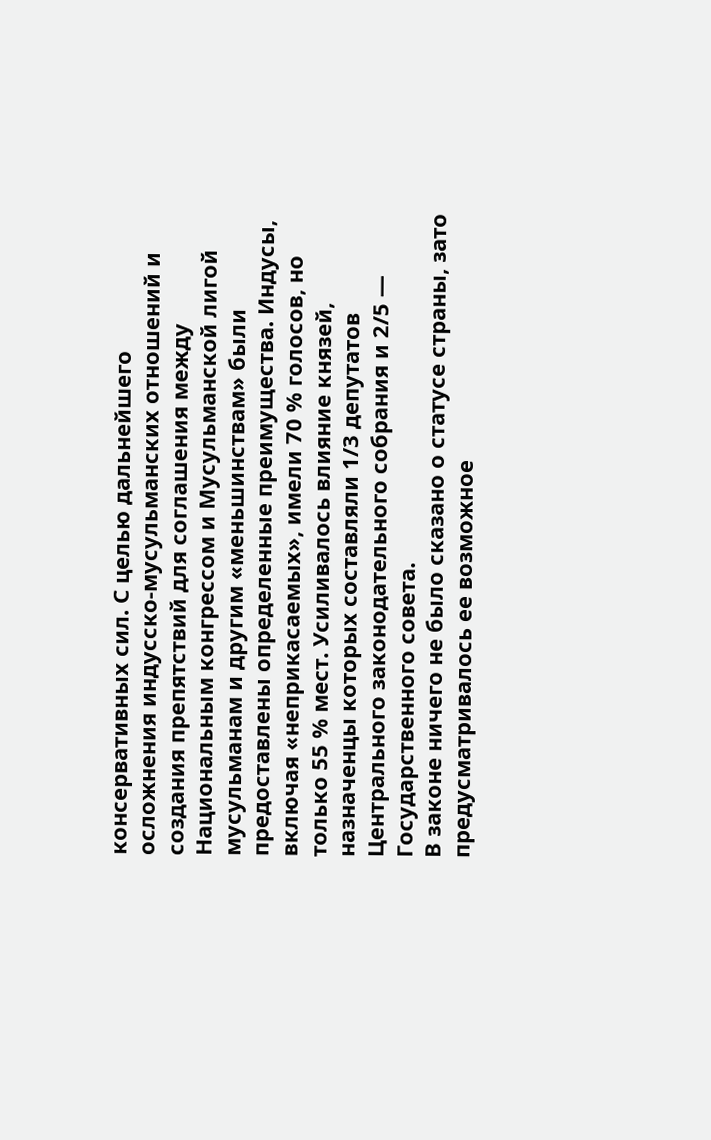консервативных сил. С целью дальнейшего осложнения индусско-мусульманских отношений и создания препятствий для соглашения между Национальным конгрессом и Мусульманской лигой мусульманам и другим «меньшинствам» были предоставлены определенные преимущества. Индусы, включая «неприкасаемых», имели 70 % голосов, но только 55 % мест. Усиливалось влияние князей, назначенцы которых составляли 1/3 депутатов Центрального законодательного собрания и 2/5 — Государственного совета.
В законе ничего не было сказано о статусе страны, зато предусматривалось ее возможное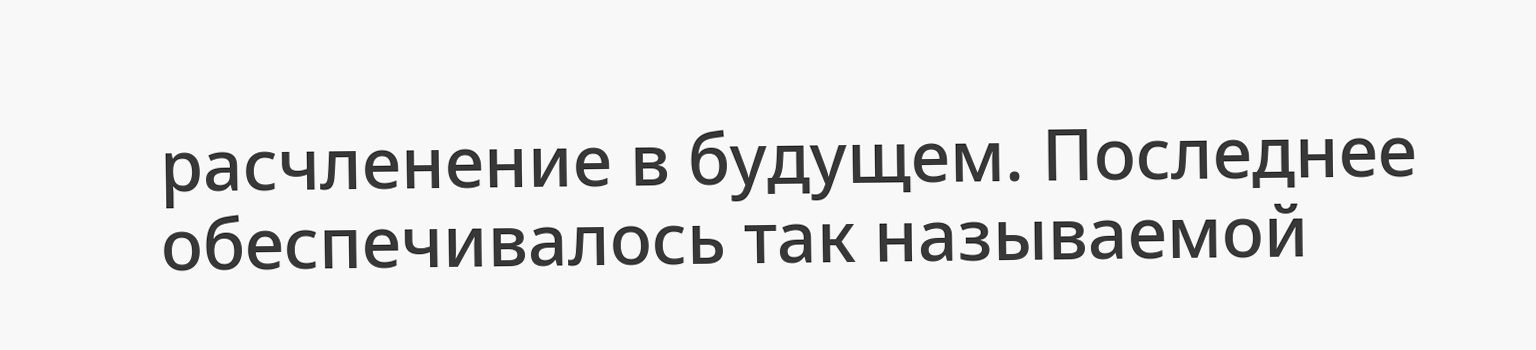расчленение в будущем. Последнее обеспечивалось так называемой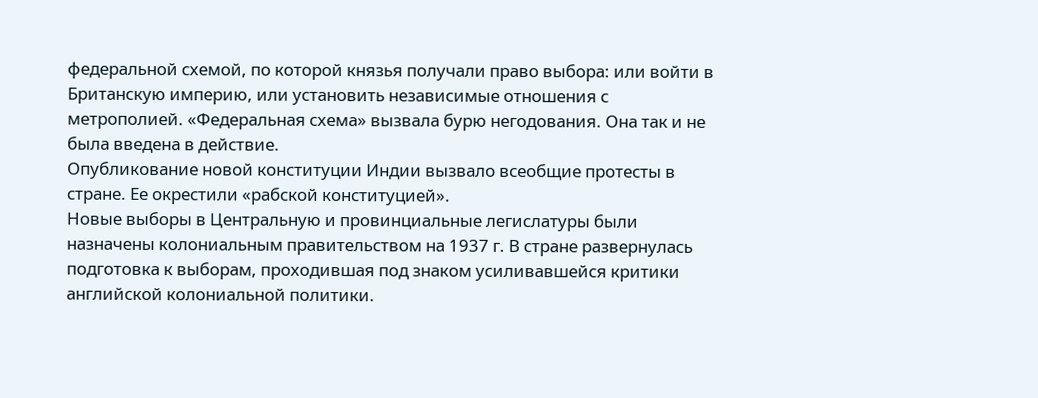федеральной схемой, по которой князья получали право выбора: или войти в Британскую империю, или установить независимые отношения с метрополией. «Федеральная схема» вызвала бурю негодования. Она так и не была введена в действие.
Опубликование новой конституции Индии вызвало всеобщие протесты в стране. Ее окрестили «рабской конституцией».
Новые выборы в Центральную и провинциальные легислатуры были назначены колониальным правительством на 1937 г. В стране развернулась подготовка к выборам, проходившая под знаком усиливавшейся критики английской колониальной политики.